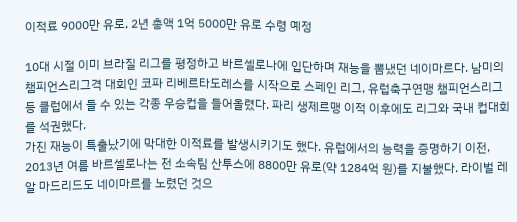이적료 9000만 유로, 2년 총액 1억 5000만 유로 수령 예정

10대 시절 이미 브라질 리그를 평정하고 바르셀로나에 입단하며 재능을 뽐냈던 네이마르다. 남미의 챔피언스리그격 대회인 코파 리베르타도레스를 시작으로 스페인 리그, 유럽축구연맹 챔피언스리그 등 클럽에서 들 수 있는 각종 우승컵을 들어올렸다. 파리 생제르맹 이적 이후에도 리그와 국내 컵대회를 석권했다.
가진 재능이 특출났기에 막대한 이적료를 발생시키기도 했다. 유럽에서의 능력을 증명하기 이전, 2013년 여름 바르셀로나는 전 소속팀 산투스에 8800만 유로(약 1284억 원)를 지불했다. 라이벌 레알 마드리드도 네이마르를 노렸던 것으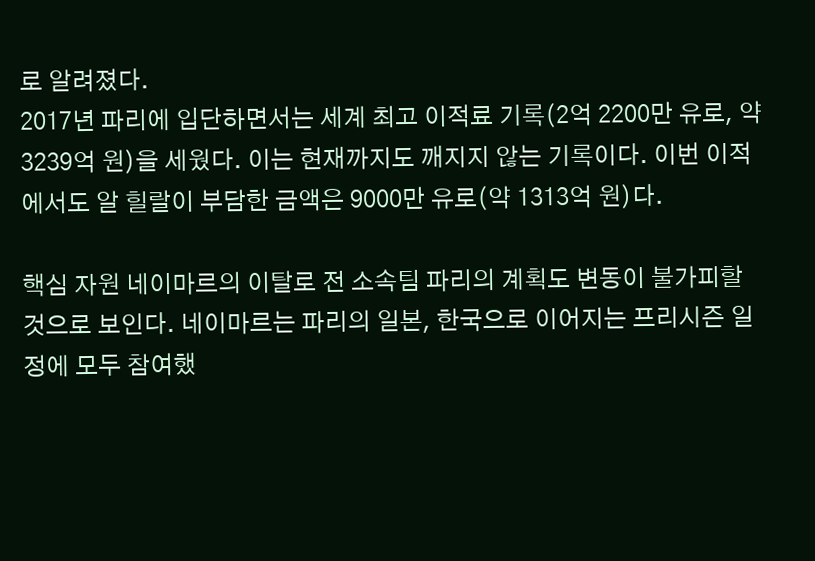로 알려졌다.
2017년 파리에 입단하면서는 세계 최고 이적료 기록(2억 2200만 유로, 약 3239억 원)을 세웠다. 이는 현재까지도 깨지지 않는 기록이다. 이번 이적에서도 알 힐랄이 부담한 금액은 9000만 유로(약 1313억 원)다.

핵심 자원 네이마르의 이탈로 전 소속팀 파리의 계획도 변동이 불가피할 것으로 보인다. 네이마르는 파리의 일본, 한국으로 이어지는 프리시즌 일정에 모두 참여했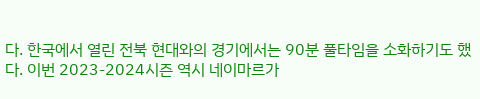다. 한국에서 열린 전북 현대와의 경기에서는 90분 풀타임을 소화하기도 했다. 이번 2023-2024시즌 역시 네이마르가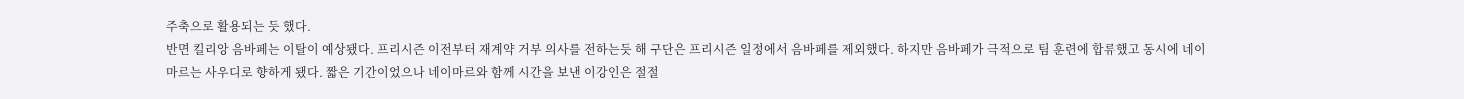주축으로 활용되는 듯 했다.
반면 킬리앙 음바페는 이탈이 예상됐다. 프리시즌 이전부터 재계약 거부 의사를 전하는듯 해 구단은 프리시즌 일정에서 음바페를 제외했다. 하지만 음바페가 극적으로 팀 훈련에 합류했고 동시에 네이마르는 사우디로 향하게 됐다. 짧은 기간이었으나 네이마르와 함께 시간을 보낸 이강인은 절절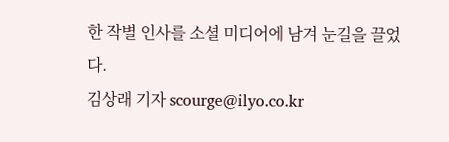한 작별 인사를 소셜 미디어에 남겨 눈길을 끌었다.
김상래 기자 scourge@ilyo.co.kr